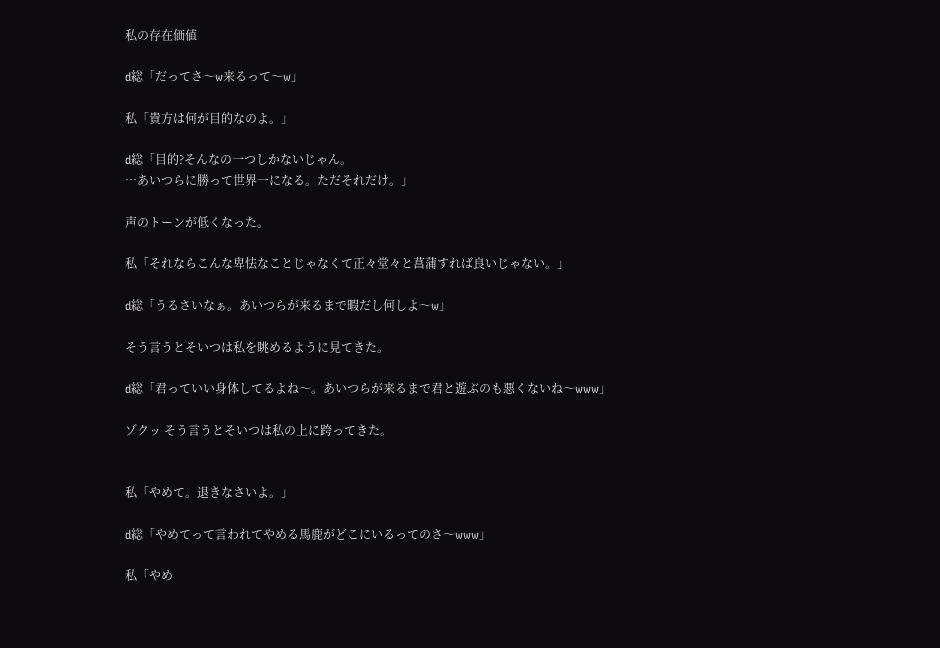私の存在価値

d総「だってさ〜w来るって〜w」

私「貴方は何が目的なのよ。」

d総「目的?そんなの一つしかないじゃん。
…あいつらに勝って世界一になる。ただそれだけ。」

声のトーンが低くなった。

私「それならこんな卑怯なことじゃなくて正々堂々と菖蒲すれば良いじゃない。」

d総「うるさいなぁ。あいつらが来るまで暇だし何しよ〜w」

そう言うとそいつは私を眺めるように見てきた。

d総「君っていい身体してるよね〜。あいつらが来るまで君と遊ぶのも悪くないね〜www」

ゾクッ そう言うとそいつは私の上に跨ってきた。


私「やめて。退きなさいよ。」

d総「やめてって言われてやめる馬鹿がどこにいるってのさ〜www」

私「やめ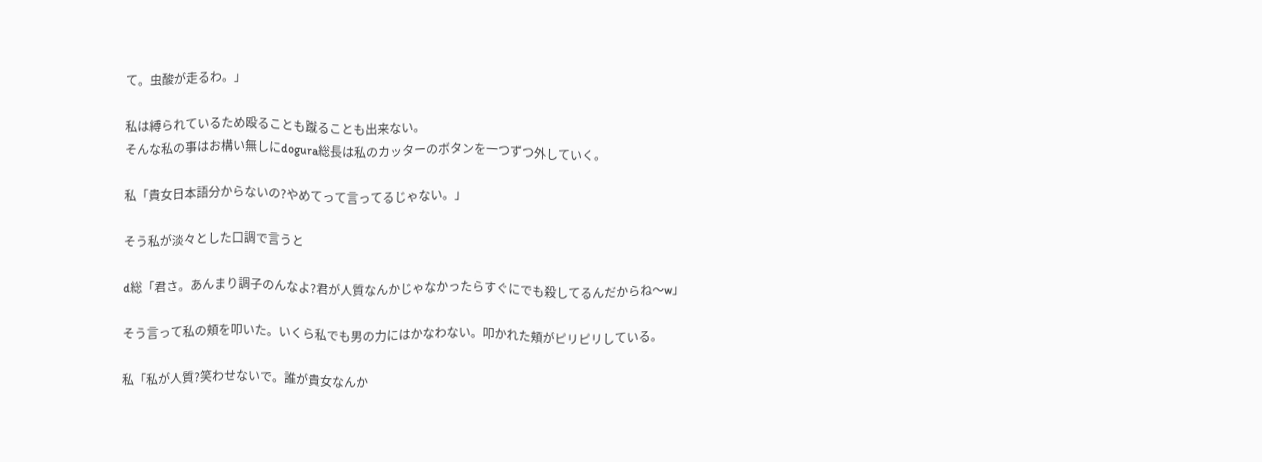て。虫酸が走るわ。」

私は縛られているため殴ることも蹴ることも出来ない。
そんな私の事はお構い無しにdogura総長は私のカッターのボタンを一つずつ外していく。

私「貴女日本語分からないの?やめてって言ってるじゃない。」

そう私が淡々とした口調で言うと

d総「君さ。あんまり調子のんなよ?君が人質なんかじゃなかったらすぐにでも殺してるんだからね〜w」

そう言って私の頬を叩いた。いくら私でも男の力にはかなわない。叩かれた頬がピリピリしている。

私「私が人質?笑わせないで。誰が貴女なんか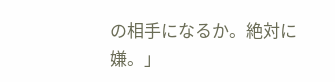の相手になるか。絶対に嫌。」